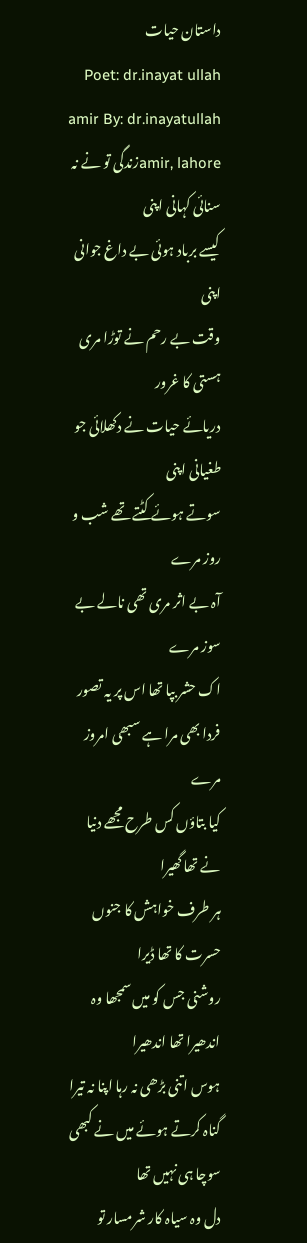داستان حیات
Poet: dr.inayat ullah amir By: dr.inayatullah amir, lahoreزندگی تو نے نہ سنائی کہانی اپنی
کیسے برباد ہوئی بے داغ جوانی اپنی
وقت بے رحم نے توڑا مری ہستی کا غرور
دریائے حیات نے دکھلائی جو طغیانی اپنی
سوتے ہوئے کٹتے تھے شب و روز مرے
آہ بے اثر مری تھی نالے بے سوز مرے
اک حشر بپا تھا اس پر یہ تصور
فردا بھی مرا ہے سبھی امروز مرے
کیا بتاؤں کس طرح مجھے دنیا نے تھا گھیرا
ہر طرف خواہش کا جنوں حسرت کا تھا ڈیرا
روشنی جس کو میں سمجھا وہ اندھیرا تھا اندھیرا
ہوس اتنی بڑھی نہ رہا اپنا نہ تیرا
گناہ کرتے ہوئے میں نے کبھی سوچا ہی نہیں تھا
دل وہ سیاہ کار شرمسار تو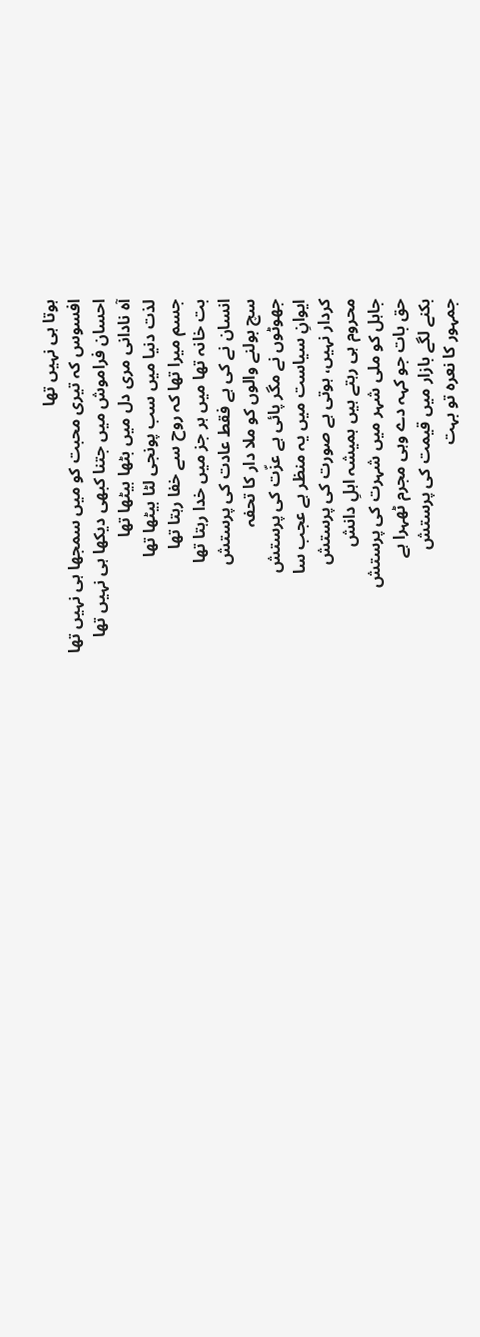ہوتا ہی نہیں تھا
افسوس کہ تیری محبت کو میں سمجھا ہی نہیں تھا
احسان فراموش میں جتنا کبھی دیکھا ہی نہیں تھا
آہ نادانی مری دل میں بٹھا بیٹھا تھا
لذت دنیا میں سب پونجی لٹا بیٹھا تھا
جسم میرا تھا کہ روح سے خفا رہتا تھا
بت خانہ تھا میں ہر جز میں خدا رہتا تھا
انسان نے کی ہے فقط عادت کی پرستش
سچ بولنے والوں کو ملا دار کا تحفہ
جھوٹوں نے مگر پائی ہے عزّت کی پرستش
ایوانِ سیاست میں یہ منظر ہے عجب سا
کردار نہیں، ہوتی ہے صورت کی پرستش
محروم ہی رہتے ہیں ہمیشہ اہلِ دانش
جاہل کو ملی شہر میں شہرت کی پرستش
حق بات جو کہہ دے وہی مجرم ٹھہرا ہے
بکنے لگے بازار میں قیمت کی پرستش
جمہور کا نعرہ تو بہت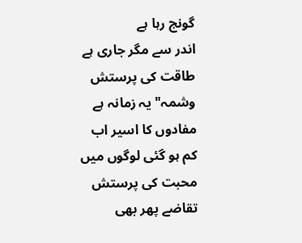گونج رہا ہے
اندر سے مگر جاری ہے طاقت کی پرستش
وشمہ" یہ زمانہ ہے مفادوں کا اسیر اب
کم ہو گئی لوگوں میں محبت کی پرستش
تقاضے پھر بھی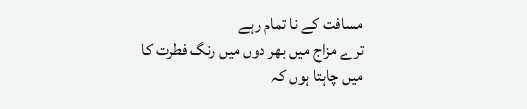مسافت کے نا تمام رہے
ترے مزاج میں بھر دوں میں رنگ فطرت کا
میں چاہتا ہوں کہ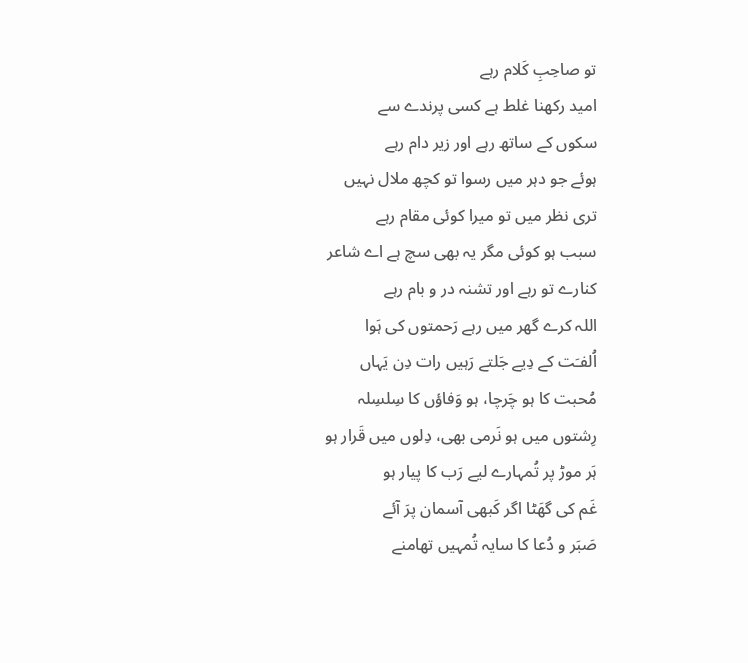تو صاحِبِ کَلام رہے
امید رکھنا غلط ہے کسی پرندے سے
سکوں کے ساتھ رہے اور زیر دام رہے
ہوئے جو دہر میں رسوا تو کچھ ملال نہیں
تری نظر میں تو میرا کوئی مقام رہے
سبب ہو کوئی مگر یہ بھی سچ ہے اے شاعر
کنارے تو رہے اور تشنہ در و بام رہے
اللہ کرے گھر میں رہے رَحمتوں کی ہَوا
اُلفـَت کے دِیے جَلتے رَہیں رات دِن یَہاں
مُحبت کا ہو چَرچا، ہو وَفاؤں کا سِلسِلہ
رِشتوں میں ہو نَرمی بھی، دِلوں میں قَرار ہو
ہَر موڑ پر تُمہارے لیے رَب کا پیار ہو
غَم کی گھَٹا اگر کَبھی آسمان پرَ آئے
صَبَر و دُعا کا سایہ تُمہیں تھامنے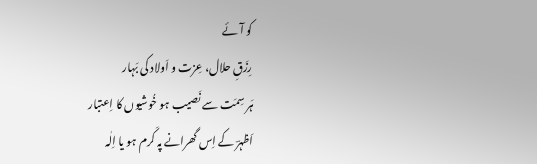کو آئے
رِزَقِ حلال، عِزت و اَولاد کی بَہار
ہَر سِمَت سے نَصیب ہو خُوشیوں کا اِعتبار
اَظہرؔ کے اِس گھرانے پہ کَرم ہو یا اِلٰہ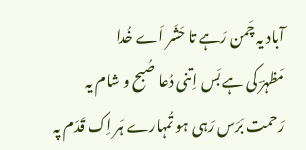آباد یہ چَمن رَہے تا حَشَر اَے خُدا
مَظہرؔ کی ہے بَس اِتنی دُعا صُبح و شام یہ
رَحمت بَرَس رَہی ہو تُمہارے ہَر اِک قَدَم پہ